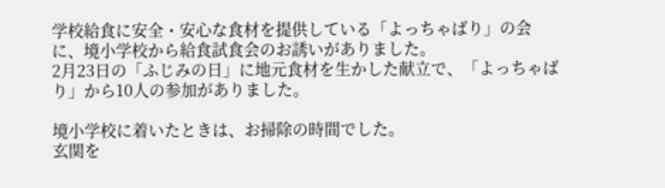学校給食に安全・安心な食材を提供している「よっちゃばり」の会に、境小学校から給食試食会のお誘いがありました。
2月23日の「ふじみの日」に地元食材を生かした献立で、「よっちゃばり」から10人の参加がありました。

境小学校に着いたときは、お掃除の時間でした。
玄関を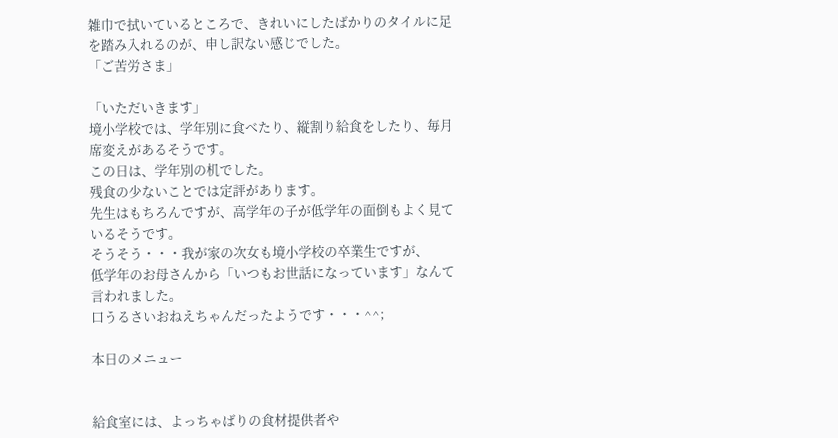雑巾で拭いているところで、きれいにしたばかりのタイルに足を踏み入れるのが、申し訳ない感じでした。
「ご苦労さま」

「いただいきます」
境小学校では、学年別に食べたり、縦割り給食をしたり、毎月席変えがあるそうです。
この日は、学年別の机でした。
残食の少ないことでは定評があります。
先生はもちろんですが、高学年の子が低学年の面倒もよく見ているそうです。
そうそう・・・我が家の次女も境小学校の卒業生ですが、
低学年のお母さんから「いつもお世話になっています」なんて言われました。
口うるさいおねえちゃんだったようです・・・^^;

本日のメニュー


給食室には、よっちゃばりの食材提供者や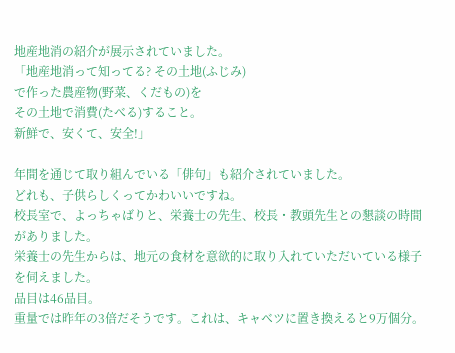地産地消の紹介が展示されていました。
「地産地消って知ってる? その土地(ふじみ)
で作った農産物(野菜、くだもの)を
その土地で消費(たべる)すること。
新鮮で、安くて、安全!」

年間を通じて取り組んでいる「俳句」も紹介されていました。
どれも、子供らしくってかわいいですね。
校長室で、よっちゃばりと、栄養士の先生、校長・教頭先生との懇談の時間がありました。
栄養士の先生からは、地元の食材を意欲的に取り入れていただいている様子を伺えました。
品目は46品目。
重量では昨年の3倍だそうです。これは、キャベツに置き換えると9万個分。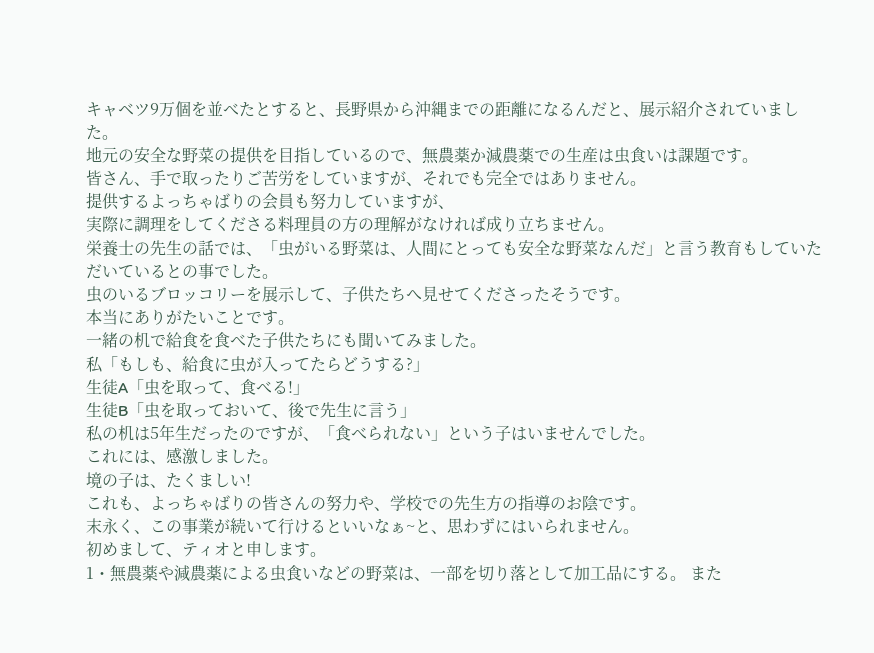キャベツ9万個を並べたとすると、長野県から沖縄までの距離になるんだと、展示紹介されていました。
地元の安全な野菜の提供を目指しているので、無農薬か減農薬での生産は虫食いは課題です。
皆さん、手で取ったりご苦労をしていますが、それでも完全ではありません。
提供するよっちゃばりの会員も努力していますが、
実際に調理をしてくださる料理員の方の理解がなければ成り立ちません。
栄養士の先生の話では、「虫がいる野菜は、人間にとっても安全な野菜なんだ」と言う教育もしていただいているとの事でした。
虫のいるブロッコリーを展示して、子供たちへ見せてくださったそうです。
本当にありがたいことです。
一緒の机で給食を食べた子供たちにも聞いてみました。
私「もしも、給食に虫が入ってたらどうする?」
生徒A「虫を取って、食べる!」
生徒B「虫を取っておいて、後で先生に言う」
私の机は5年生だったのですが、「食べられない」という子はいませんでした。
これには、感激しました。
境の子は、たくましい!
これも、よっちゃばりの皆さんの努力や、学校での先生方の指導のお陰です。
末永く、この事業が続いて行けるといいなぁ~と、思わずにはいられません。
初めまして、ティオと申します。
1・無農薬や減農薬による虫食いなどの野菜は、一部を切り落として加工品にする。 また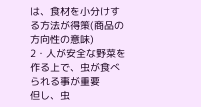は、食材を小分けする方法が得策(商品の方向性の意味)
2・人が安全な野菜を作る上で、虫が食べられる事が重要
但し、虫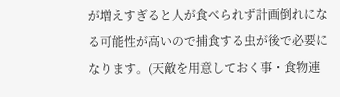が増えすぎると人が食べられず計画倒れになる可能性が高いので捕食する虫が後で必要になります。(天敵を用意しておく事・食物連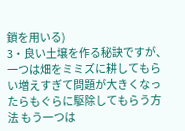鎖を用いる)
3・良い土壌を作る秘訣ですが、一つは畑をミミズに耕してもらい増えすぎて問題が大きくなったらもぐらに駆除してもらう方法 もう一つは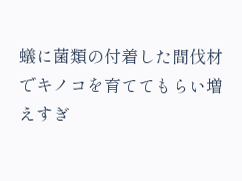蟻に菌類の付着した間伐材でキノコを育ててもらい増えすぎ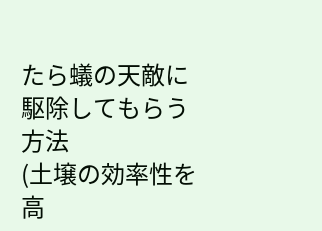たら蟻の天敵に駆除してもらう方法
(土壌の効率性を高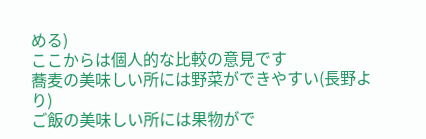める)
ここからは個人的な比較の意見です
蕎麦の美味しい所には野菜ができやすい(長野より)
ご飯の美味しい所には果物がで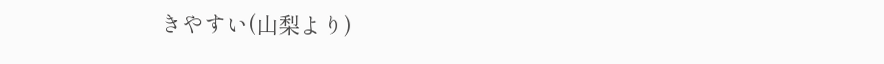きやすい(山梨より)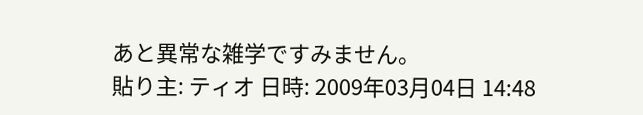あと異常な雑学ですみません。
貼り主: ティオ 日時: 2009年03月04日 14:48